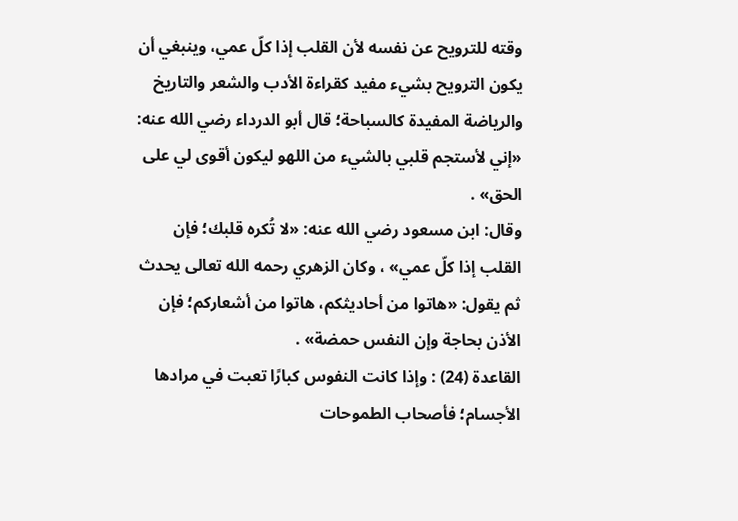وقته للترويح عن نفسه لأن القلب إذا كلّ عمي، وينبغي أن يكون الترويح بشيء مفيد كقراءة الأدب والشعر والتاريخ والرياضة المفيدة كالسباحة؛ قال أبو الدرداء رضي الله عنه: «إني لأستجم قلبي بالشيء من اللهو ليكون أقوى لي على الحق» .
وقال: ابن مسعود رضي الله عنه: «لا تُكره قلبك؛ فإن القلب إذا كلّ عمي» ، وكان الزهري رحمه الله تعالى يحدث ثم يقول: «هاتوا من أحاديثكم، هاتوا من أشعاركم؛ فإن الأذن بحاجة وإن النفس حمضة» .
القاعدة (24) : وإذا كانت النفوس كبارًا تعبت في مرادها الأجسام؛ فأصحاب الطموحات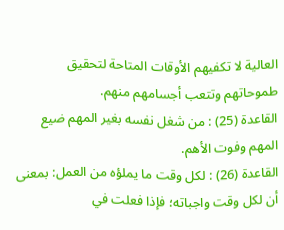العالية لا تكفيهم الأوقات المتاحة لتحقيق طموحاتهم وتتعب أجسامهم منهم.
القاعدة (25) : من شغل نفسه بغير المهم ضيع المهم وفوت الأهم.
القاعدة (26) : لكل وقت ما يملؤه من العمل: بمعنى أن لكل وقت واجباته؛ فإذا فعلت في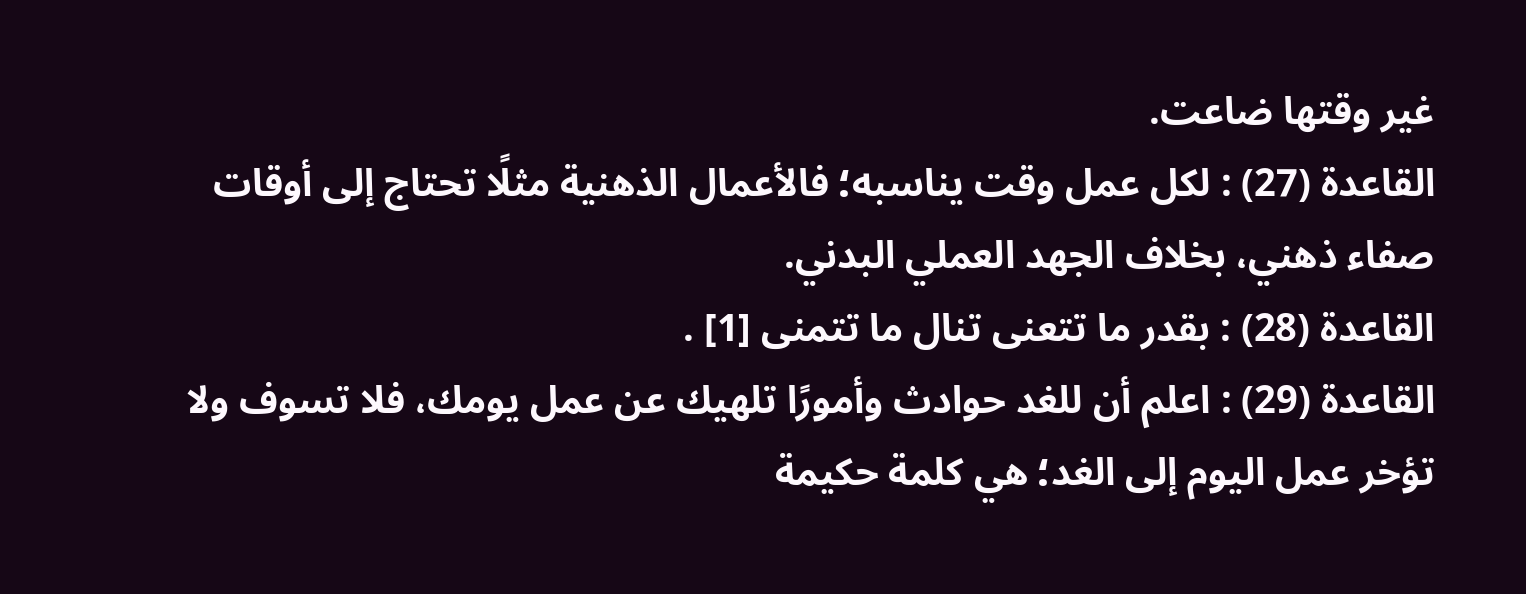غير وقتها ضاعت.
القاعدة (27) : لكل عمل وقت يناسبه؛ فالأعمال الذهنية مثلًا تحتاج إلى أوقات صفاء ذهني، بخلاف الجهد العملي البدني.
القاعدة (28) : بقدر ما تتعنى تنال ما تتمنى [1] .
القاعدة (29) : اعلم أن للغد حوادث وأمورًا تلهيك عن عمل يومك، فلا تسوف ولا تؤخر عمل اليوم إلى الغد؛ هي كلمة حكيمة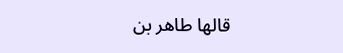قالها طاهر بن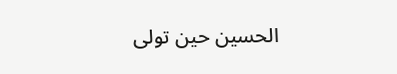الحسين حين تولى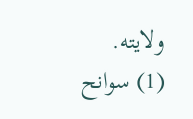ولايته.
(1) سوانح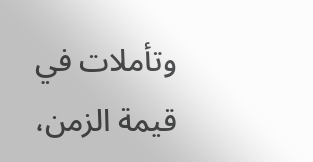وتأملات في قيمة الزمن،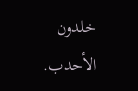خلدون الأحدب.